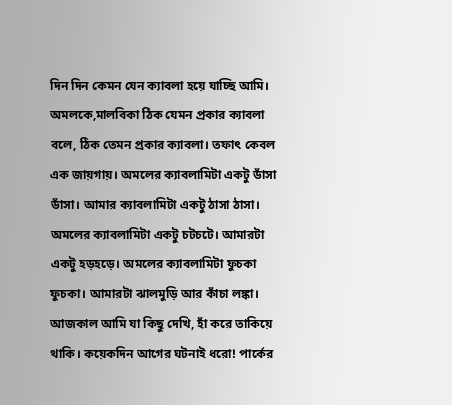দিন দিন কেমন যেন ক্যাবলা হয়ে যাচ্ছি আমি। অমলকে,মালবিকা ঠিক যেমন প্রকার ক্যাবলা বলে, ঠিক তেমন প্রকার ক্যাবলা। তফাৎ কেবল এক জায়গায়। অমলের ক্যাবলামিটা একটু ডাঁসা ডাঁসা। আমার ক্যাবলামিটা একটু ঠাসা ঠাসা। অমলের ক্যাবলামিটা একটু চটচটে। আমারটা একটু হড়হড়ে। অমলের ক্যাবলামিটা ফুচকা ফুচকা। আমারটা ঝালমুড়ি আর কাঁচা লঙ্কা।
আজকাল আমি যা কিছু দেখি, হাঁ করে তাকিয়ে থাকি। কয়েকদিন আগের ঘটনাই ধরো! পার্কের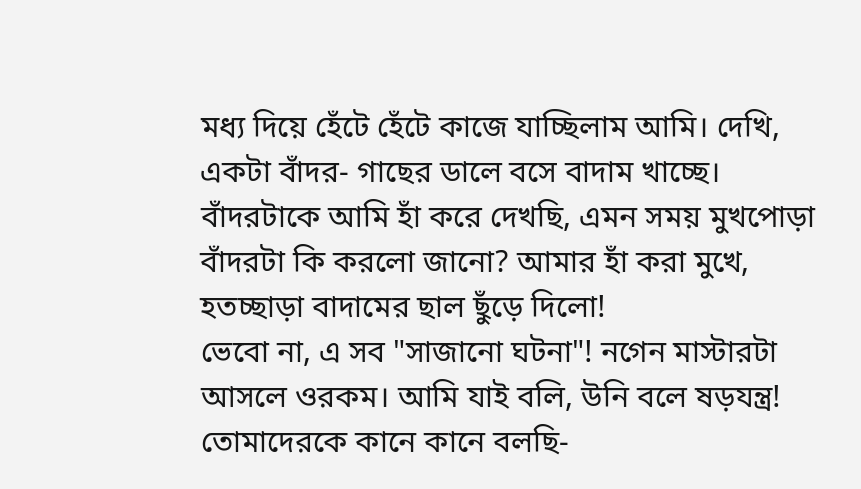মধ্য দিয়ে হেঁটে হেঁটে কাজে যাচ্ছিলাম আমি। দেখি, একটা বাঁদর- গাছের ডালে বসে বাদাম খাচ্ছে। বাঁদরটাকে আমি হাঁ করে দেখছি, এমন সময় মুখপোড়া বাঁদরটা কি করলো জানো? আমার হাঁ করা মুখে, হতচ্ছাড়া বাদামের ছাল ছুঁড়ে দিলো!
ভেবো না, এ সব "সাজানো ঘটনা"! নগেন মাস্টারটা আসলে ওরকম। আমি যাই বলি, উনি বলে ষড়যন্ত্র! তোমাদেরকে কানে কানে বলছি-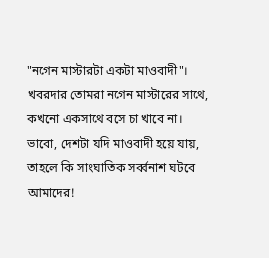"নগেন মাস্টারটা একটা মাওবাদী"। খবরদার তোমরা নগেন মাস্টারের সাথে, কখনো একসাথে বসে চা খাবে না। ভাবো, দেশটা যদি মাওবাদী হয়ে যায়, তাহলে কি সাংঘাতিক সর্ব্বনাশ ঘটবে আমাদের!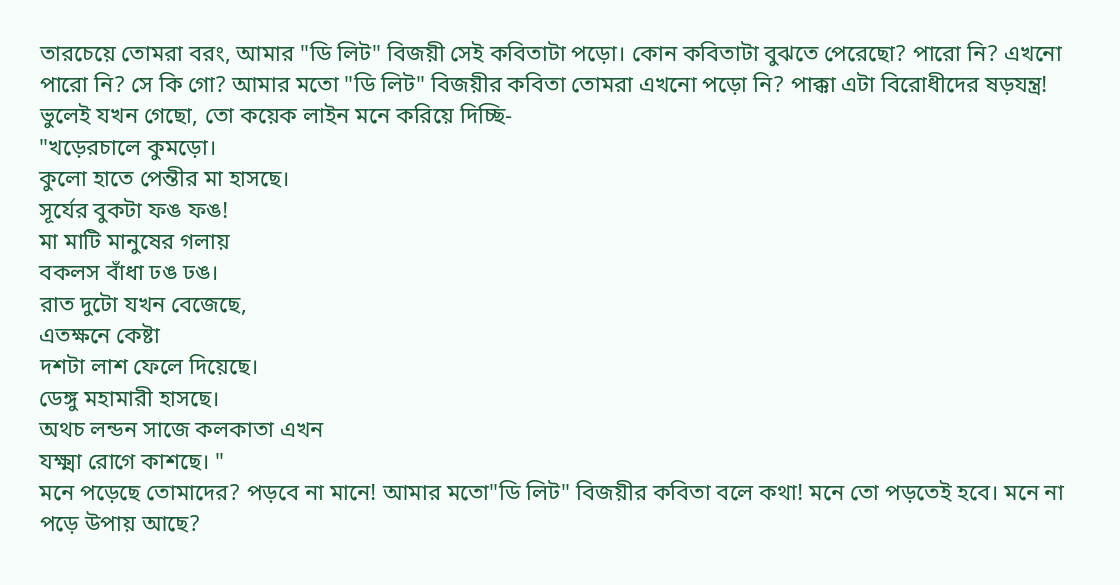তারচেয়ে তোমরা বরং, আমার "ডি লিট" বিজয়ী সেই কবিতাটা পড়ো। কোন কবিতাটা বুঝতে পেরেছো? পারো নি? এখনো পারো নি? সে কি গো? আমার মতো "ডি লিট" বিজয়ীর কবিতা তোমরা এখনো পড়ো নি? পাক্কা এটা বিরোধীদের ষড়যন্ত্র!
ভুলেই যখন গেছো, তো কয়েক লাইন মনে করিয়ে দিচ্ছি-
"খড়েরচালে কুমড়ো।
কুলো হাতে পেন্তীর মা হাসছে।
সূর্যের বুকটা ফঙ ফঙ!
মা মাটি মানুষের গলায়
বকলস বাঁধা ঢঙ ঢঙ।
রাত দুটো যখন বেজেছে,
এতক্ষনে কেষ্টা
দশটা লাশ ফেলে দিয়েছে।
ডেঙ্গু মহামারী হাসছে।
অথচ লন্ডন সাজে কলকাতা এখন
যক্ষ্মা রোগে কাশছে। "
মনে পড়েছে তোমাদের? পড়বে না মানে! আমার মতো"ডি লিট" বিজয়ীর কবিতা বলে কথা! মনে তো পড়তেই হবে। মনে না পড়ে উপায় আছে?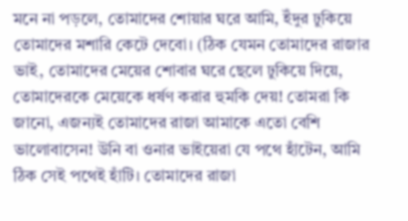মনে না পড়লে, তোমাদের শোয়ার ঘরে আমি, ইঁদুর ঢুকিয়ে তোমাদের মশারি কেটে দেবো। (ঠিক যেমন তোমাদের রাজার ভাই, তোমাদের মেয়ের শোবার ঘরে ছেলে ঢুকিয়ে দিয়ে, তোমাদেরকে মেয়েকে ধর্ষণ করার হুমকি দেয়! তোমরা কি জানো, এজন্যই তোমাদের রাজা আমাকে এতো বেশি ভালোবাসেন! উনি বা ওনার ভাইয়েরা যে পথে হাঁটেন, আমি ঠিক সেই পথেই হাঁটি। তোমাদের রাজা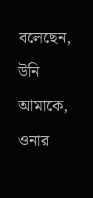বলেছেন, উনি আমাকে, ওনার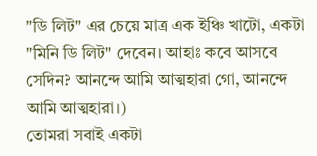"ডি লিট" এর চেয়ে মাত্র এক ইঞ্চি খাটো, একটা "মিনি ডি লিট" দেবেন। আহাঃ কবে আসবে সেদিন? আনন্দে আমি আত্মহারা গো, আনন্দে আমি আত্মহারা।)
তোমরা সবাই একটা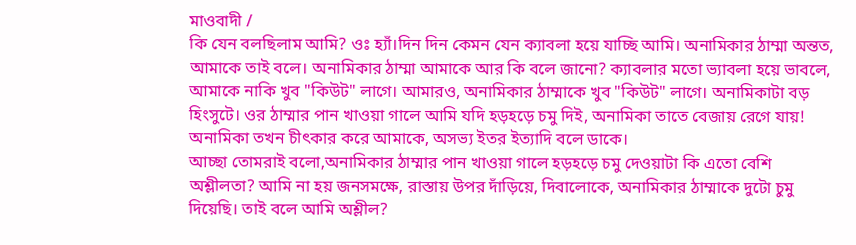মাওবাদী /
কি যেন বলছিলাম আমি? ওঃ হ্যাঁ।দিন দিন কেমন যেন ক্যাবলা হয়ে যাচ্ছি আমি। অনামিকার ঠাম্মা অন্তত, আমাকে তাই বলে। অনামিকার ঠাম্মা আমাকে আর কি বলে জানো? ক্যাবলার মতো ভ্যাবলা হয়ে ভাবলে, আমাকে নাকি খুব "কিউট" লাগে। আমারও, অনামিকার ঠাম্মাকে খুব "কিউট" লাগে। অনামিকাটা বড় হিংসুটে। ওর ঠাম্মার পান খাওয়া গালে আমি যদি হড়হড়ে চমু দিই, অনামিকা তাতে বেজায় রেগে যায়! অনামিকা তখন চীৎকার করে আমাকে, অসভ্য ইতর ইত্যাদি বলে ডাকে।
আচ্ছা তোমরাই বলো,অনামিকার ঠাম্মার পান খাওয়া গালে হড়হড়ে চমু দেওয়াটা কি এতো বেশি অশ্লীলতা? আমি না হয় জনসমক্ষে, রাস্তায় উপর দাঁড়িয়ে, দিবালোকে, অনামিকার ঠাম্মাকে দুটো চুমু দিয়েছি। তাই বলে আমি অশ্লীল?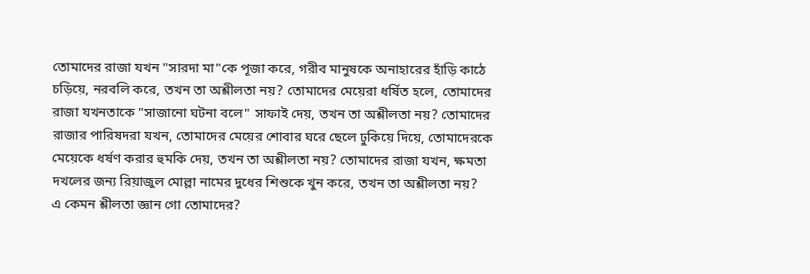তোমাদের রাজা যখন "সারদা মা"কে পূজা করে, গরীব মানুষকে অনাহারের হাঁড়ি কাঠে চড়িয়ে, নরবলি করে, তখন তা অশ্লীলতা নয়? তোমাদের মেয়েরা ধর্ষিত হলে, তোমাদের রাজা যখনতাকে "সাজানো ঘটনা বলে" সাফাই দেয়, তখন তা অশ্লীলতা নয়? তোমাদের রাজার পারিষদরা যখন, তোমাদের মেয়ের শোবার ঘরে ছেলে ঢুকিয়ে দিয়ে, তোমাদেরকে মেয়েকে ধর্ষণ করার হুমকি দেয়, তখন তা অশ্লীলতা নয়? তোমাদের রাজা যখন, ক্ষমতা দখলের জন্য রিয়াজুল মোল্লা নামের দুধের শিশুকে খুন করে, তখন তা অশ্লীলতা নয়?
এ কেমন শ্লীলতা জ্ঞান গো তোমাদের?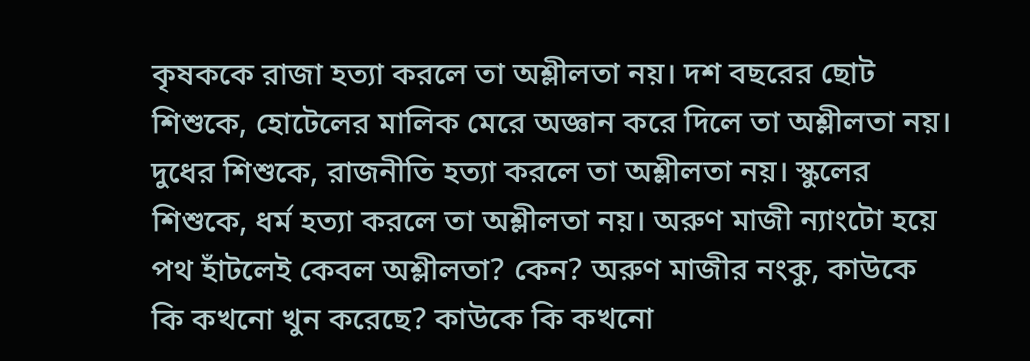কৃষককে রাজা হত্যা করলে তা অশ্লীলতা নয়। দশ বছরের ছোট শিশুকে, হোটেলের মালিক মেরে অজ্ঞান করে দিলে তা অশ্লীলতা নয়। দুধের শিশুকে, রাজনীতি হত্যা করলে তা অশ্লীলতা নয়। স্কুলের শিশুকে, ধর্ম হত্যা করলে তা অশ্লীলতা নয়। অরুণ মাজী ন্যাংটো হয়ে পথ হাঁটলেই কেবল অশ্লীলতা? কেন? অরুণ মাজীর নংকু, কাউকে কি কখনো খুন করেছে? কাউকে কি কখনো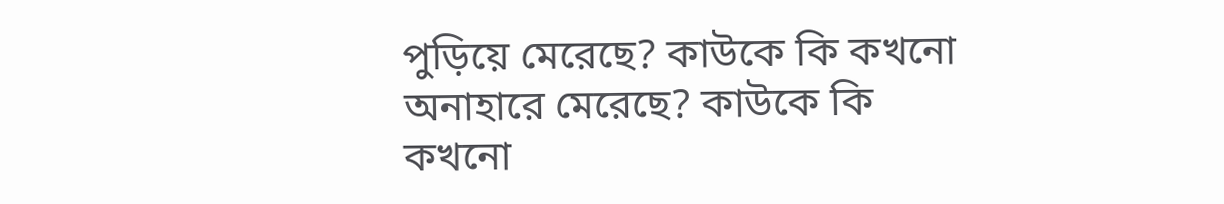পুড়িয়ে মেরেছে? কাউকে কি কখনো অনাহারে মেরেছে? কাউকে কি কখনো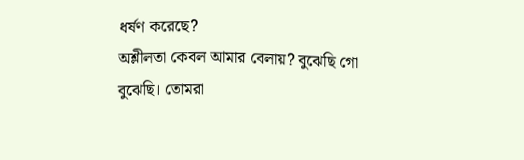ধর্ষণ করেছে?
অশ্লীলতা কেবল আমার বেলায়? বুঝেছি গো বুঝেছি। তোমরা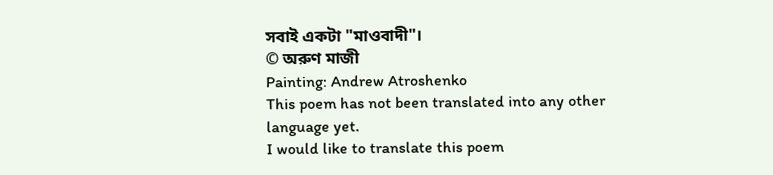সবাই একটা "মাওবাদী"।
© অরুণ মাজী
Painting: Andrew Atroshenko
This poem has not been translated into any other language yet.
I would like to translate this poem